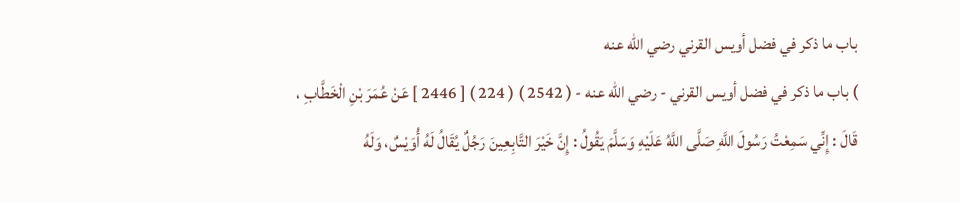باب ما ذكر في فضل أويس القرني رضي الله عنه
) باب ما ذكر في فضل أويس القرني - رضي الله عنه - ( 2542 ) ( 224 ) [ 2446 ] عَنْ عُمَرَ بْنِ الْخَطَّابِ ، قَالَ : إِنِّي سَمِعْتُ رَسُولَ اللَّهِ صَلَّى اللَّهُ عَلَيْهِ وَسَلَّمَ يَقُولُ : إِنَّ خَيْرَ التَّابِعِينَ رَجُلٌ يُقَالُ لَهُ أُوَيْسٌ، وَلَهُ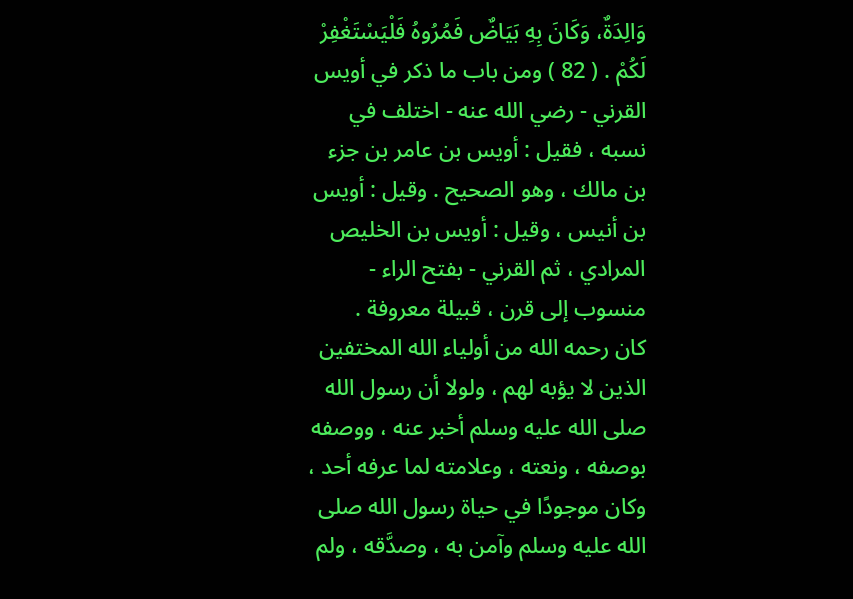وَالِدَةٌ، وَكَانَ بِهِ بَيَاضٌ فَمُرُوهُ فَلْيَسْتَغْفِرْ لَكُمْ . ( 82 ) ومن باب ما ذكر في أويس القرني - رضي الله عنه - اختلف في نسبه ، فقيل : أويس بن عامر بن جزء بن مالك ، وهو الصحيح . وقيل : أويس بن أنيس ، وقيل : أويس بن الخليص المرادي ، ثم القرني - بفتح الراء - منسوب إلى قرن ، قبيلة معروفة .
كان رحمه الله من أولياء الله المختفين الذين لا يؤبه لهم ، ولولا أن رسول الله صلى الله عليه وسلم أخبر عنه ، ووصفه بوصفه ، ونعته ، وعلامته لما عرفه أحد ، وكان موجودًا في حياة رسول الله صلى الله عليه وسلم وآمن به ، وصدَّقه ، ولم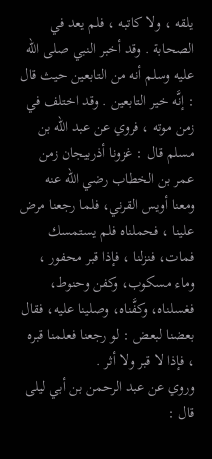يلقه ، ولا كاتبه ، فلم يعد في الصحابة . وقد أخبر النبي صلى الله عليه وسلم أنه من التابعين حيث قال : إنَّه خير التابعين . وقد اختلف في زمن موته ، فروي عن عبد الله بن مسلم قال : غزونا أذربيجان زمن عمر بن الخطاب رضي الله عنه ومعنا أويس القرني، فلما رجعنا مرض علينا ، فحملناه فلم يستمسك فمات، فنزلنا ، فإذا قبر محفور ، وماء مسكوب، وكفن وحنوط، فغسلناه، وكفَّناه، وصلينا عليه، فقال بعضنا لبعض : لو رجعنا فعلمنا قبره ، فإذا لا قبر ولا أثر .
وروي عن عبد الرحمن بن أبي ليلى قال :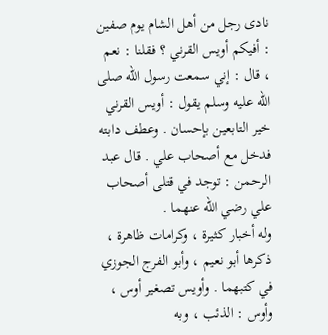نادى رجل من أهل الشام يوم صفين : أفيكم أويس القرني ؟ فقلنا : نعم ، قال : إني سمعت رسول الله صلى الله عليه وسلم يقول : أويس القرني خير التابعين بإحسان . وعطف دابته فدخل مع أصحاب علي . قال عبد الرحمن : توجد في قتلى أصحاب علي رضي الله عنهما .
وله أخبار كثيرة ، وكرامات ظاهرة ، ذكرها أبو نعيم ، وأبو الفرج الجوزي في كتبهما . وأويس تصغير أوس ، وأوس : الذئب ، وبه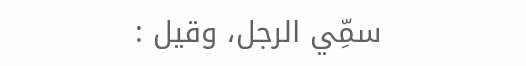سمِّي الرجل، وقيل :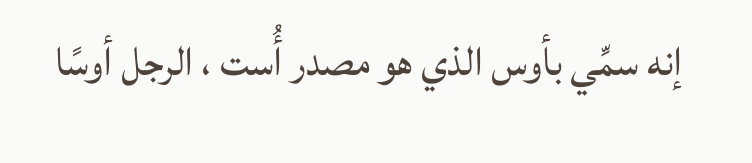إنه سمِّي بأوس الذي هو مصدر أُست ، الرجل أوسًا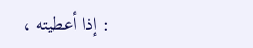: إذا أعطيته ،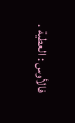فالأوس : العطية .